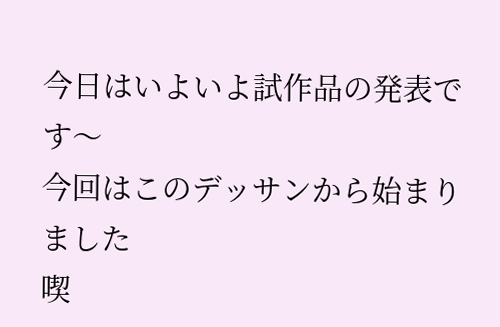今日はいよいよ試作品の発表です〜
今回はこのデッサンから始まりました
喫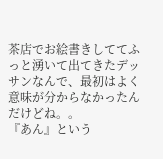茶店でお絵書きしててふっと湧いて出てきたデッサンなんで、最初はよく意味が分からなかったんだけどね。。
『あん』という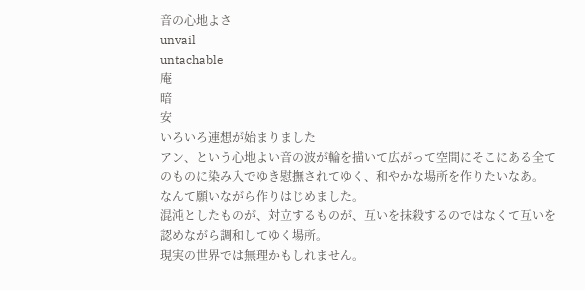音の心地よさ
unvail
untachable
庵
暗
安
いろいろ連想が始まりました
アン、という心地よい音の波が輪を描いて広がって空間にそこにある全てのものに染み入でゆき慰撫されてゆく、和やかな場所を作りたいなあ。
なんて願いながら作りはじめました。
混沌としたものが、対立するものが、互いを抹殺するのではなくて互いを認めながら調和してゆく場所。
現実の世界では無理かもしれません。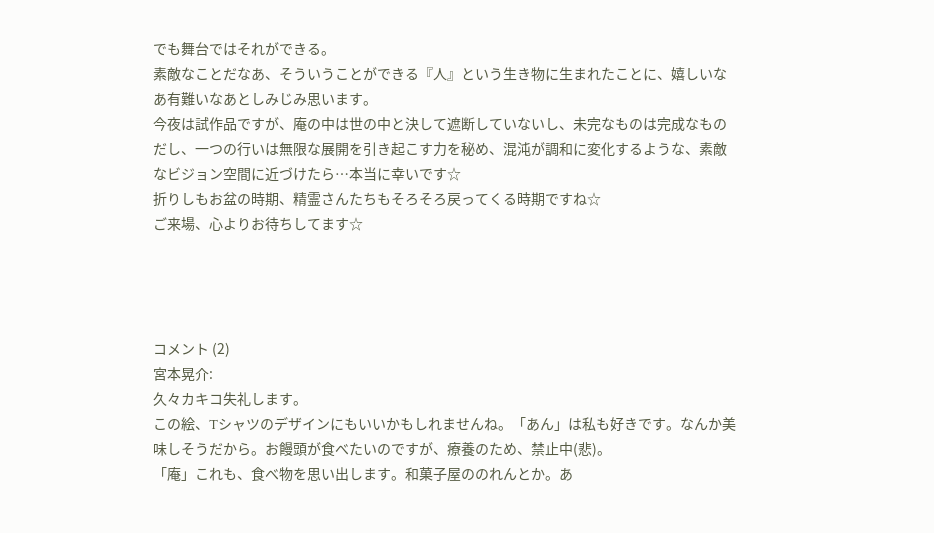でも舞台ではそれができる。
素敵なことだなあ、そういうことができる『人』という生き物に生まれたことに、嬉しいなあ有難いなあとしみじみ思います。
今夜は試作品ですが、庵の中は世の中と決して遮断していないし、未完なものは完成なものだし、一つの行いは無限な展開を引き起こす力を秘め、混沌が調和に変化するような、素敵なビジョン空間に近づけたら…本当に幸いです☆
折りしもお盆の時期、精霊さんたちもそろそろ戻ってくる時期ですね☆
ご来場、心よりお待ちしてます☆




コメント (2)
宮本晃介:
久々カキコ失礼します。
この絵、Tシャツのデザインにもいいかもしれませんね。「あん」は私も好きです。なんか美味しそうだから。お饅頭が食べたいのですが、療養のため、禁止中(悲)。
「庵」これも、食べ物を思い出します。和菓子屋ののれんとか。あ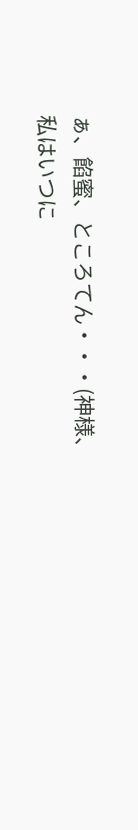ぁ、餡蜜、ところてん・・・(神様、私はいつに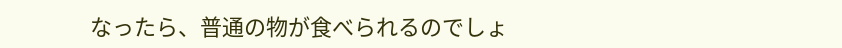なったら、普通の物が食べられるのでしょ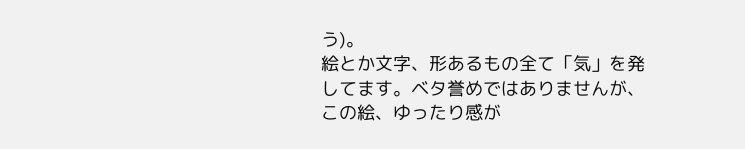う)。
絵とか文字、形あるもの全て「気」を発してます。ベタ誉めではありませんが、この絵、ゆったり感が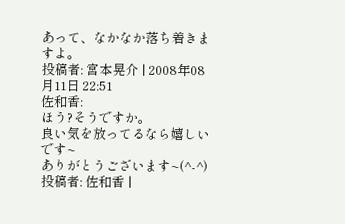あって、なかなか落ち着きますよ。
投稿者: 宮本晃介 | 2008年08月11日 22:51
佐和香:
ほう?そうですか。
良い気を放ってるなら嬉しいです~
ありがとうございます~(^-^)
投稿者: 佐和香 |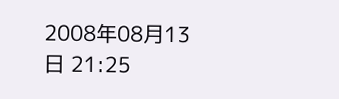2008年08月13日 21:25